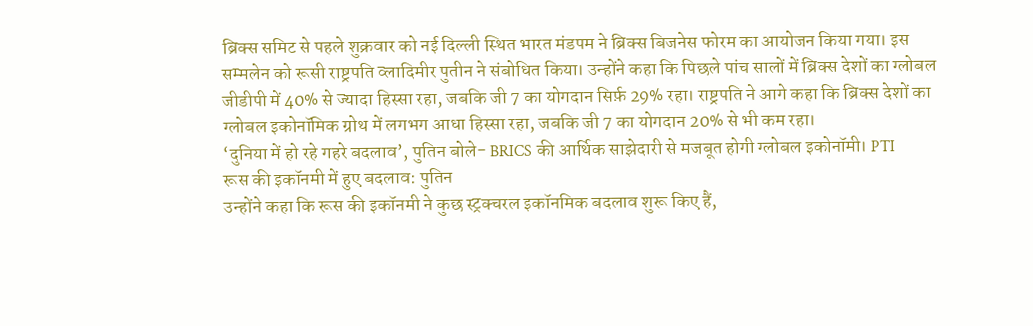ब्रिक्स समिट से पहले शुक्रवार को नई दिल्ली स्थित भारत मंडपम ने ब्रिक्स बिजनेस फोरम का आयोजन किया गया। इस सम्मलेन को रूसी राष्ट्रपति व्लादिमीर पुतीन ने संबोधित किया। उन्होंने कहा कि पिछले पांच सालों में ब्रिक्स देशों का ग्लोबल जीडीपी में 40% से ज्यादा हिस्सा रहा, जबकि जी 7 का योगदान सिर्फ़ 29% रहा। राष्ट्रपति ने आगे कहा कि ब्रिक्स देशों का ग्लोबल इकोनॉमिक ग्रोथ में लगभग आधा हिस्सा रहा, जबकि जी 7 का योगदान 20% से भी कम रहा।
‘दुनिया में हो रहे गहरे बदलाव’, पुतिन बोले- BRICS की आर्थिक साझेदारी से मजबूत होगी ग्लोबल इकोनॉमी। PTI
रूस की इकॉनमी में हुए बदलाव: पुतिन
उन्होंने कहा कि रूस की इकॉनमी ने कुछ स्ट्रक्चरल इकॉनमिक बदलाव शुरू किए हैं,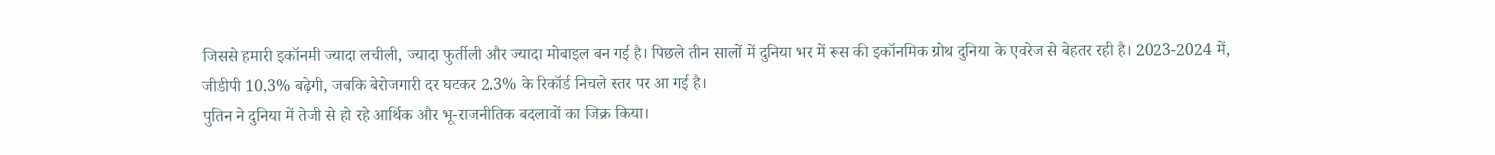जिससे हमारी इकॉनमी ज्यादा लचीली, ज्यादा फुर्तीली और ज्यादा मोबाइल बन गई है। पिछले तीन सालों में दुनिया भर में रूस की इकॉनमिक ग्रोथ दुनिया के एवरेज से बेहतर रही है। 2023-2024 में, जीडीपी 10.3% बढ़ेगी, जबकि बेरोजगारी दर घटकर 2.3% के रिकॉर्ड निचले स्तर पर आ गई है।
पुतिन ने दुनिया में तेजी से हो रहे आर्थिक और भू-राजनीतिक बदलावों का जिक्र किया।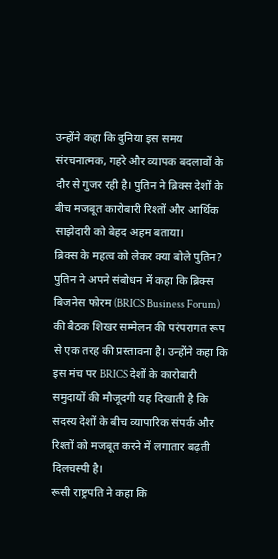उन्होंने कहा कि दुनिया इस समय संरचनात्मक, गहरे और व्यापक बदलावों के दौर से गुजर रही है। पुतिन ने ब्रिक्स देशों के बीच मजबूत कारोबारी रिश्तों और आर्थिक साझेदारी को बेहद अहम बताया।
ब्रिक्स के महत्व को लेकर क्या बोले पुतिन?
पुतिन ने अपने संबोधन में कहा कि ब्रिक्स बिजनेस फोरम (BRICS Business Forum) की बैठक शिखर सम्मेलन की परंपरागत रूप से एक तरह की प्रस्तावना है। उन्होंने कहा कि इस मंच पर BRICS देशों के कारोबारी समुदायों की मौजूदगी यह दिखाती है कि सदस्य देशों के बीच व्यापारिक संपर्क और रिश्तों को मजबूत करने में लगातार बढ़ती दिलचस्पी है।
रूसी राष्ट्रपति ने कहा कि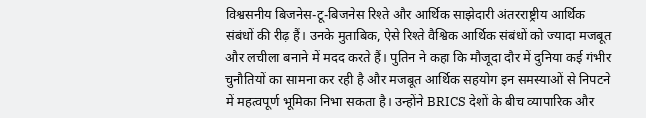विश्वसनीय बिजनेस-टू-बिजनेस रिश्ते और आर्थिक साझेदारी अंतरराष्ट्रीय आर्थिक संबंधों की रीढ़ हैं। उनके मुताबिक, ऐसे रिश्ते वैश्विक आर्थिक संबंधों को ज्यादा मजबूत और लचीला बनाने में मदद करते हैं। पुतिन ने कहा कि मौजूदा दौर में दुनिया कई गंभीर चुनौतियों का सामना कर रही है और मजबूत आर्थिक सहयोग इन समस्याओं से निपटने में महत्वपूर्ण भूमिका निभा सकता है। उन्होंने BRICS देशों के बीच व्यापारिक और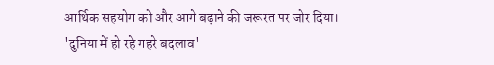आर्थिक सहयोग को और आगे बढ़ाने की जरूरत पर जोर दिया।
'दुनिया में हो रहे गहरे बदलाव'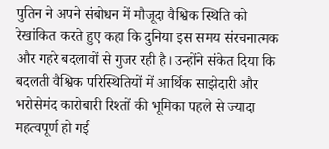पुतिन ने अपने संबोधन में मौजूदा वैश्विक स्थिति को रेखांकित करते हुए कहा कि दुनिया इस समय संरचनात्मक और गहरे बदलावों से गुजर रही है। उन्होंने संकेत दिया कि बदलती वैश्विक परिस्थितियों में आर्थिक साझेदारी और भरोसेमंद कारोबारी रिश्तों की भूमिका पहले से ज्यादा महत्वपूर्ण हो गई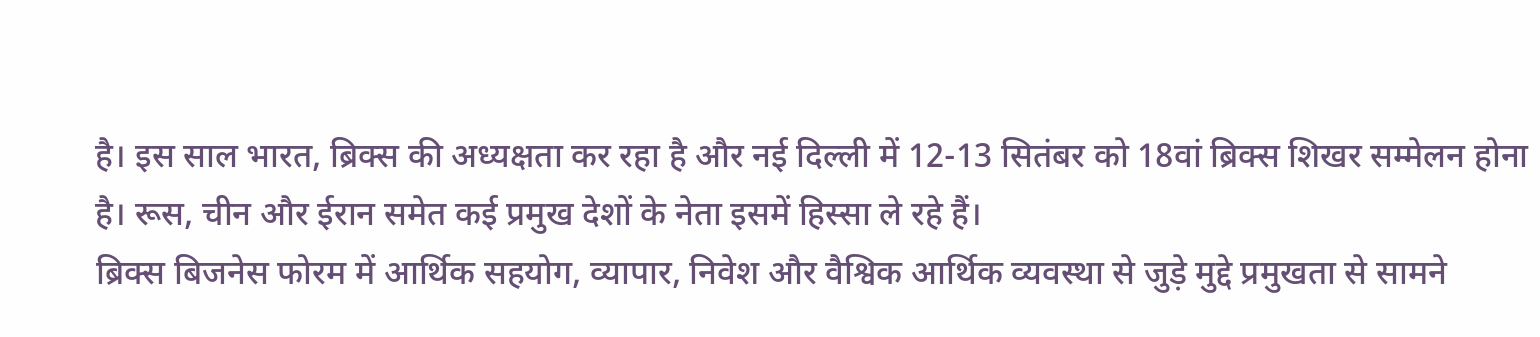है। इस साल भारत, ब्रिक्स की अध्यक्षता कर रहा है और नई दिल्ली में 12-13 सितंबर को 18वां ब्रिक्स शिखर सम्मेलन होना है। रूस, चीन और ईरान समेत कई प्रमुख देशों के नेता इसमें हिस्सा ले रहे हैं।
ब्रिक्स बिजनेस फोरम में आर्थिक सहयोग, व्यापार, निवेश और वैश्विक आर्थिक व्यवस्था से जुड़े मुद्दे प्रमुखता से सामने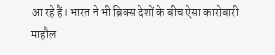आ रहे हैं। भारत ने भी ब्रिक्स देशों के बीच ऐसा कारोबारी माहौल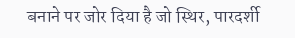बनाने पर जोर दिया है जो स्थिर, पारदर्शी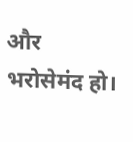और भरोसेमंद हो।